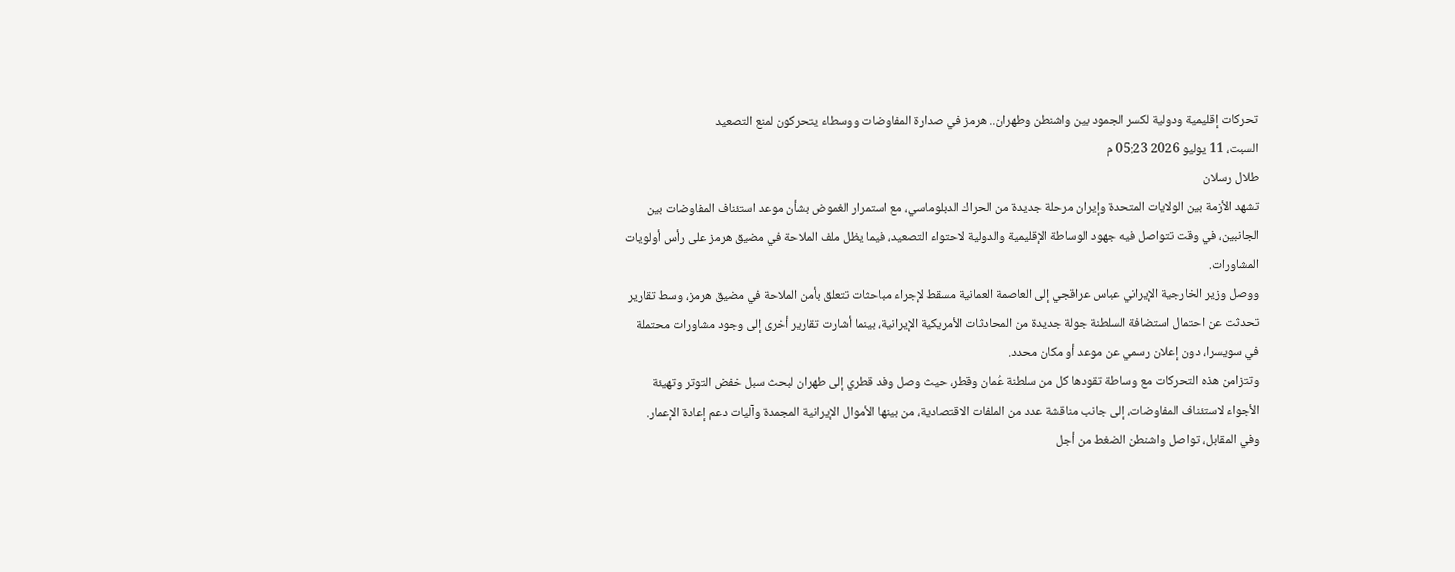تحركات إقليمية ودولية لكسر الجمود بين واشنطن وطهران.. هرمز في صدارة المفاوضات ووسطاء يتحركون لمنع التصعيد
السبت، 11 يوليو 2026 05:23 م
طلال رسلان
تشهد الأزمة بين الولايات المتحدة وإيران مرحلة جديدة من الحراك الدبلوماسي، مع استمرار الغموض بشأن موعد استئناف المفاوضات بين الجانبين، في وقت تتواصل فيه جهود الوساطة الإقليمية والدولية لاحتواء التصعيد، فيما يظل ملف الملاحة في مضيق هرمز على رأس أولويات المشاورات.
ووصل وزير الخارجية الإيراني عباس عراقجي إلى العاصمة العمانية مسقط لإجراء مباحثات تتعلق بأمن الملاحة في مضيق هرمز، وسط تقارير تحدثت عن احتمال استضافة السلطنة جولة جديدة من المحادثات الأمريكية الإيرانية، بينما أشارت تقارير أخرى إلى وجود مشاورات محتملة في سويسرا، دون إعلان رسمي عن موعد أو مكان محدد.
وتتزامن هذه التحركات مع وساطة تقودها كل من سلطنة عُمان وقطر، حيث وصل وفد قطري إلى طهران لبحث سبل خفض التوتر وتهيئة الأجواء لاستئناف المفاوضات، إلى جانب مناقشة عدد من الملفات الاقتصادية، من بينها الأموال الإيرانية المجمدة وآليات دعم إعادة الإعمار.
وفي المقابل، تواصل واشنطن الضغط من أجل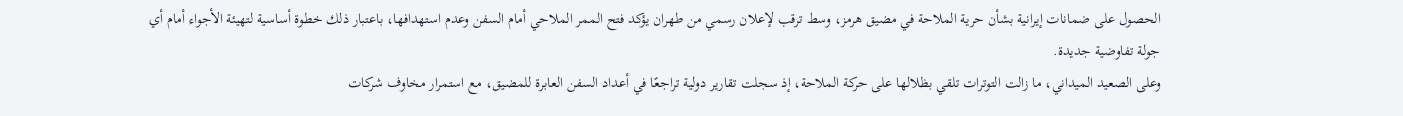الحصول على ضمانات إيرانية بشأن حرية الملاحة في مضيق هرمز، وسط ترقب لإعلان رسمي من طهران يؤكد فتح الممر الملاحي أمام السفن وعدم استهدافها، باعتبار ذلك خطوة أساسية لتهيئة الأجواء أمام أي جولة تفاوضية جديدة.
وعلى الصعيد الميداني، ما زالت التوترات تلقي بظلالها على حركة الملاحة، إذ سجلت تقارير دولية تراجعًا في أعداد السفن العابرة للمضيق، مع استمرار مخاوف شركات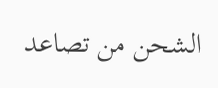الشحن من تصاعد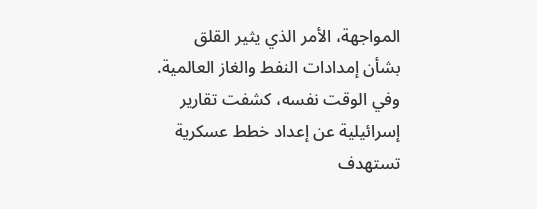المواجهة، الأمر الذي يثير القلق بشأن إمدادات النفط والغاز العالمية.
وفي الوقت نفسه، كشفت تقارير إسرائيلية عن إعداد خطط عسكرية تستهدف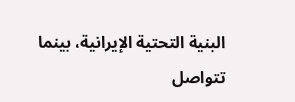البنية التحتية الإيرانية، بينما تتواصل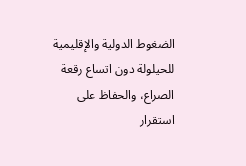الضغوط الدولية والإقليمية للحيلولة دون اتساع رقعة الصراع، والحفاظ على استقرار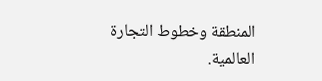المنطقة وخطوط التجارة العالمية.